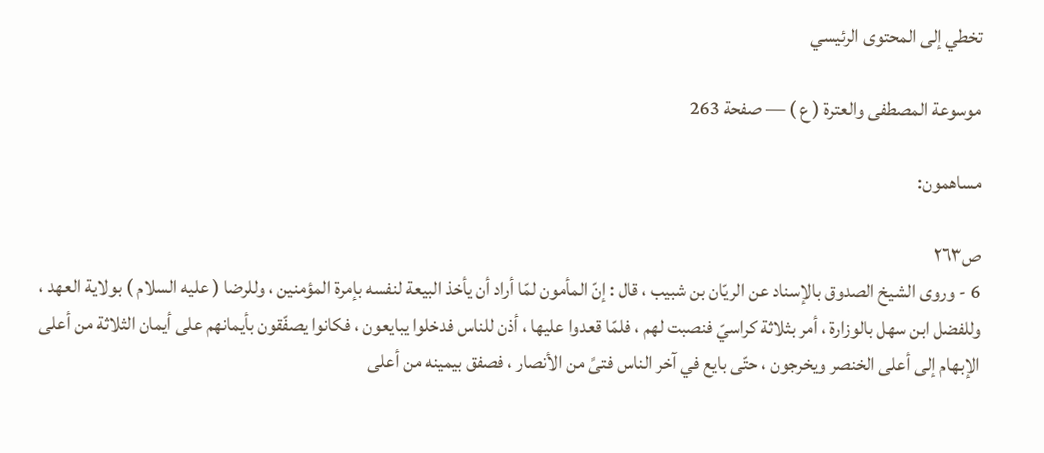تخطي إلى المحتوى الرئيسي

موسوعة المصطفى والعترة ( ع ) — صفحة 263

مساهمون:

ص٢٦٣
6 - وروى الشيخ الصدوق بالإسناد عن الريّان بن شبيب ، قال : إنّ المأمون لمّا أراد أن يأخذ البيعة لنفسه بإمرة المؤمنين ، وللرضا ( عليه السلام ) بولاية العهد ، وللفضل ابن سهل بالوزارة ، أمر بثلاثة كراسيّ فنصبت لهم ، فلمّا قعدوا عليها ، أذن للناس فدخلوا يبايعون ، فكانوا يصفّقون بأيمانهم على أيمان الثلاثة من أعلى الإبهام إلى أعلى الخنصر ويخرجون ، حتّى بايع في آخر الناس فتىً من الأنصار ، فصفق بيمينه من أعلى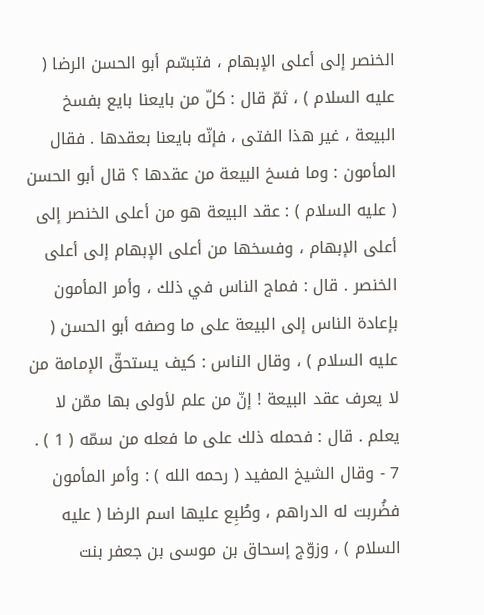الخنصر إلى أعلى الإبهام ، فتبسّم أبو الحسن الرضا ( عليه السلام ) ، ثمّ قال : كلّ من بايعنا بايع بفسخ البيعة ، غير هذا الفتى ، فإنّه بايعنا بعقدها . فقال المأمون : وما فسخ البيعة من عقدها ؟ قال أبو الحسن ( عليه السلام ) : عقد البيعة هو من أعلى الخنصر إلى أعلى الإبهام ، وفسخها من أعلى الإبهام إلى أعلى الخنصر . قال : فماج الناس في ذلك ، وأمر المأمون بإعادة الناس إلى البيعة على ما وصفه أبو الحسن ( عليه السلام ) ، وقال الناس : كيف يستحقّ الإمامة من لا يعرف عقد البيعة ! إنّ من علم لأولى بها ممّن لا يعلم . قال : فحمله ذلك على ما فعله من سمّه ( 1 ) . 7 - وقال الشيخ المفيد ( رحمه الله ) : وأمر المأمون فضُربت له الدراهم ، وطُبِع عليها اسم الرضا ( عليه السلام ) ، وزوّج إسحاق بن موسى بن جعفر بنت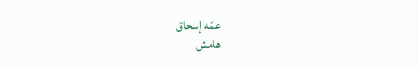عمّه إسحاق
هامش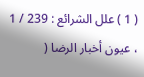( 1 ) علل الشرائع : 239 / 1 ، عيون أخبار الرضا (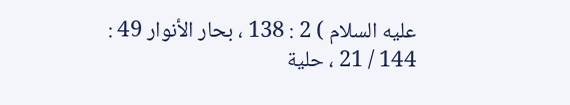عليه السلام ) 2 : 138 ، بحار الأنوار 49 : 144 / 21 ، حلية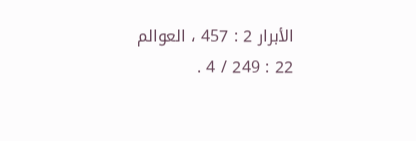الأبرار 2 : 457 ، العوالم 22 : 249 / 4 .